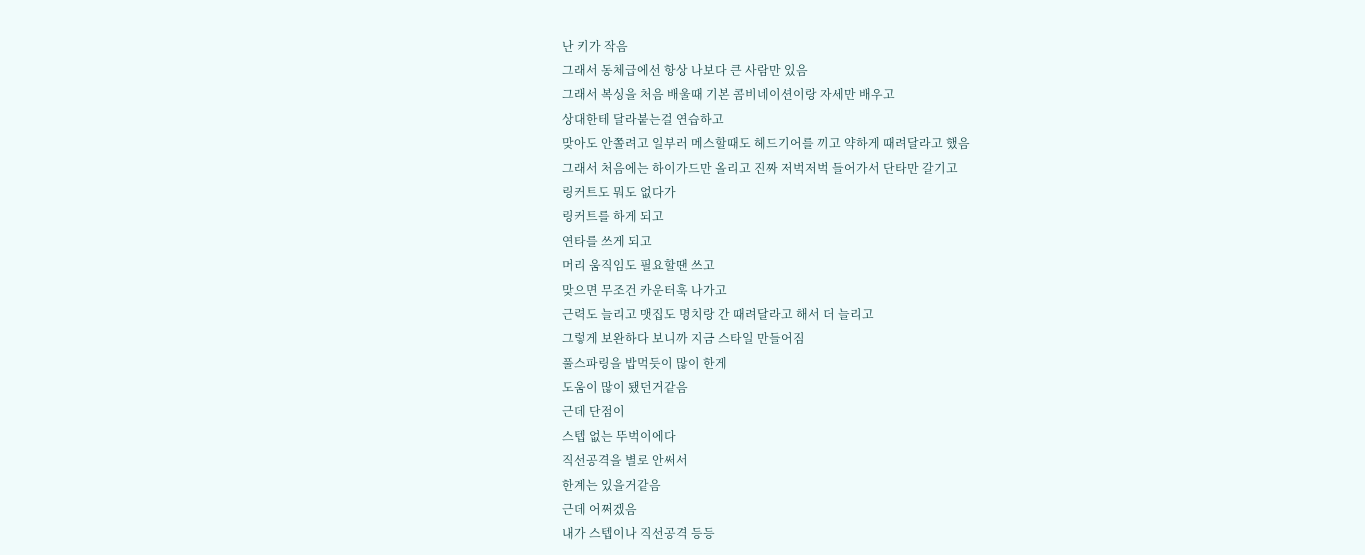난 키가 작음
그래서 동체급에선 항상 나보다 큰 사람만 있음
그래서 복싱을 처음 배울때 기본 콤비네이션이랑 자세만 배우고
상대한테 달라붙는걸 연습하고
맞아도 안쫄려고 일부러 메스할때도 헤드기어를 끼고 약하게 때려달라고 했음
그래서 처음에는 하이가드만 올리고 진짜 저벅저벅 들어가서 단타만 갈기고
링커트도 뭐도 없다가
링커트를 하게 되고
연타를 쓰게 되고
머리 움직임도 필요할땐 쓰고
맞으면 무조건 카운터훅 나가고
근력도 늘리고 맷집도 명치랑 간 때려달라고 해서 더 늘리고
그렇게 보완하다 보니까 지금 스타일 만들어짐
풀스파링을 밥먹듯이 많이 한게
도움이 많이 됐던거같음
근데 단점이
스텝 없는 뚜벅이에다
직선공격을 별로 안써서
한계는 있을거같음
근데 어쩌겠음
내가 스텝이나 직선공격 등등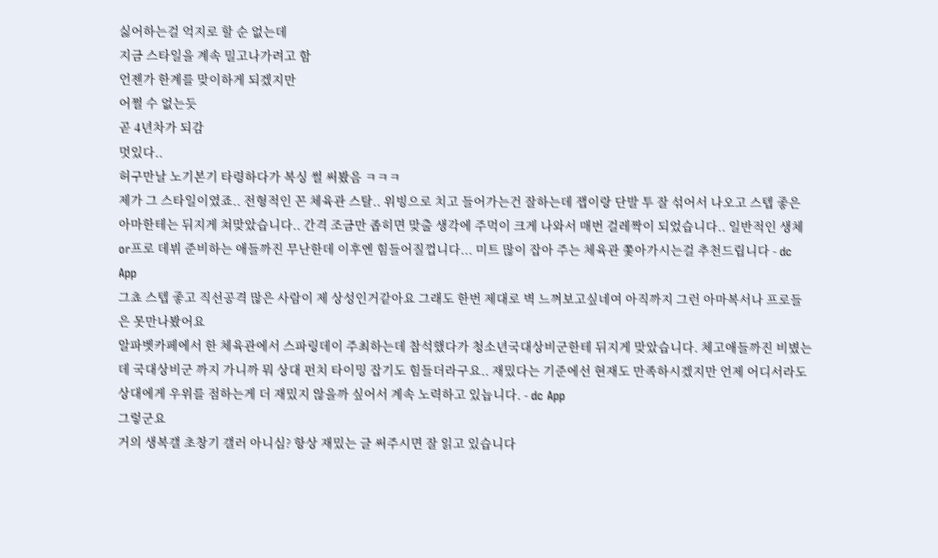싫어하는걸 억지로 할 순 없는데
지금 스타일을 계속 밀고나가려고 함
언젠가 한계를 맞이하게 되겠지만
어쩔 수 없는듯
곧 4년차가 되감
멋있다..
허구만날 노기본기 타령하다가 복싱 썰 써봤음 ㅋㅋㅋ
제가 그 스타일이였죠.. 전형적인 꼰 체육관 스탈.. 위빙으로 치고 들어가는건 잘하는데 잽이랑 단발 투 잘 섞어서 나오고 스텝 좋은 아마한테는 뒤지게 쳐맞았습니다.. 간격 조금만 좁히면 맞출 생각에 주먹이 크게 나와서 매번 걸레짝이 되었습니다.. 일반적인 생체or프로 데뷔 준비하는 애들까진 무난한데 이후엔 힘들어질껍니다... 미트 많이 잡아 주는 체육관 쫓아가시는걸 추천드립니다 - dc App
그쵸 스텝 좋고 직선공격 많은 사람이 제 상성인거같아요 그래도 한번 제대로 벽 느껴보고싶네여 아직까지 그런 아마복서나 프로들은 못만나봤어요
알파벳카페에서 한 체육관에서 스파링데이 주최하는데 참석했다가 청소년국대상비군한테 뒤지게 맞았습니다. 체고애들까진 비볐는데 국대상비군 까지 가니까 뭐 상대 펀치 타이밍 잡기도 힘들더라구요.. 재밌다는 기준에선 현재도 만족하시겠지만 언제 어디서라도 상대에게 우위를 점하는게 더 재밌지 않을까 싶어서 계속 노력하고 있늡니다. - dc App
그렇군요
거의 생복갤 초창기 갤러 아니심? 항상 재밌는 글 써주시면 잘 읽고 있습니다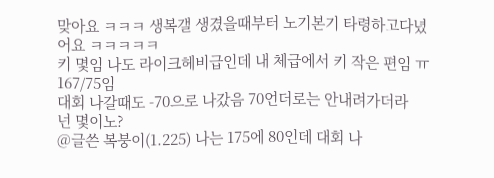맞아요 ㅋㅋㅋ 생복갤 생겼을때부터 노기본기 타령하고다녔어요 ㅋㅋㅋㅋㅋ
키 몇임 나도 라이크헤비급인데 내 체급에서 키 작은 편임 ㅠ
167/75임
대회 나갈때도 -70으로 나갔음 70언더로는 안내려가더라
넌 몇이노?
@글쓴 복붕이(1.225) 나는 175에 80인데 대회 나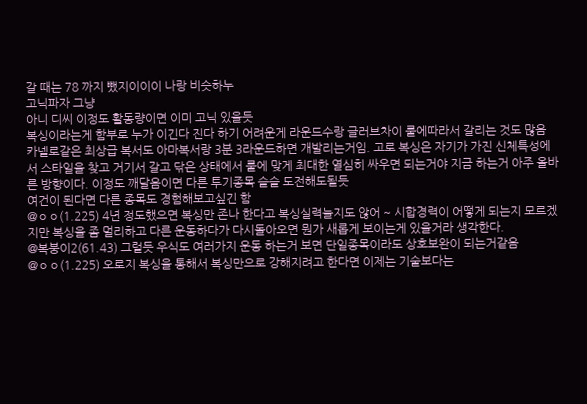갈 때는 78 까지 뺐지이이이 나랑 비슷하누
고닉파자 그냥
아니 디씨 이정도 활동량이면 이미 고닉 있을듯
복싱이라는게 함부로 누가 이긴다 진다 하기 어려운게 라운드수랑 글러브차이 룰에따라서 갈리는 것도 많음 카넬로같은 최상급 복서도 아마복서랑 3분 3라운드하면 개발리는거임. 고로 복싱은 자기가 가진 신체특성에서 스타일을 찾고 거기서 갈고 닦은 상태에서 룰에 맞게 최대한 열심히 싸우면 되는거야 지금 하는거 아주 올바른 방향이다. 이정도 깨달음이면 다른 투기종목 슬슬 도전해도될듯
여건이 된다면 다른 종목도 경험해보고싶긴 함
@ㅇㅇ(1.225) 4년 정도했으면 복싱만 존나 한다고 복싱실력늘지도 않어 ~ 시합경력이 어떻게 되는지 모르겠지만 복싱을 좀 멀리하고 다른 운동하다가 다시돌아오면 뭔가 새롭게 보이는게 있을거라 생각한다.
@복붕이2(61.43) 그럴듯 우식도 여러가지 운동 하는거 보면 단일종목이라도 상호보완이 되는거같음
@ㅇㅇ(1.225) 오로지 복싱을 통해서 복싱만으로 강해지려고 한다면 이제는 기술보다는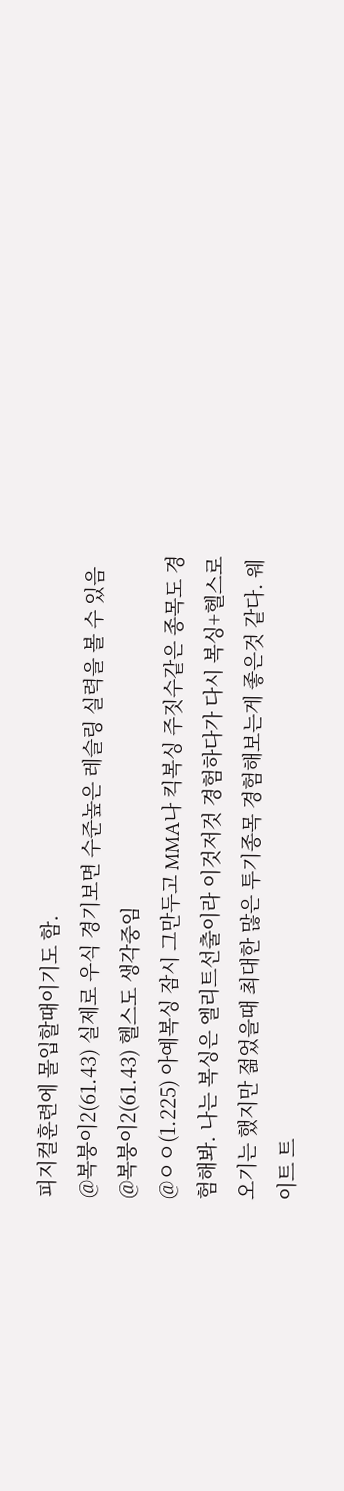피지컬훈련에 몰입할때이기도 함.
@복붕이2(61.43) 실제로 우식 경기보면 수준높은 레슬링 실력을 볼 수 있음
@복붕이2(61.43) 헬스도 생각중임
@ㅇㅇ(1.225) 아예복싱 잠시 그만두고 MMA나 킥복싱 주짓수같은 종목도 경험해봐. 나는 복싱은 엘리트선출이라 이것저것 경험하다가 다시 복싱+헬스로 오기는 했지만 젊었을때 최대한 많은 투기종목 경험해보는게 좋은것 같다. 웨이트 트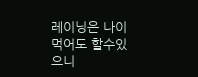레이닝은 나이먹어도 할수있으니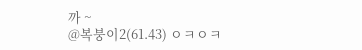까 ~
@복붕이2(61.43) ㅇㅋㅇㅋ